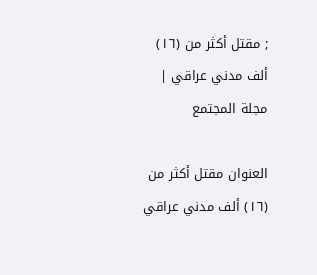; مقتل أكثر من (١٦) ألف مدني عراقي | مجلة المجتمع

العنوان مقتل أكثر من (١٦) ألف مدني عراقي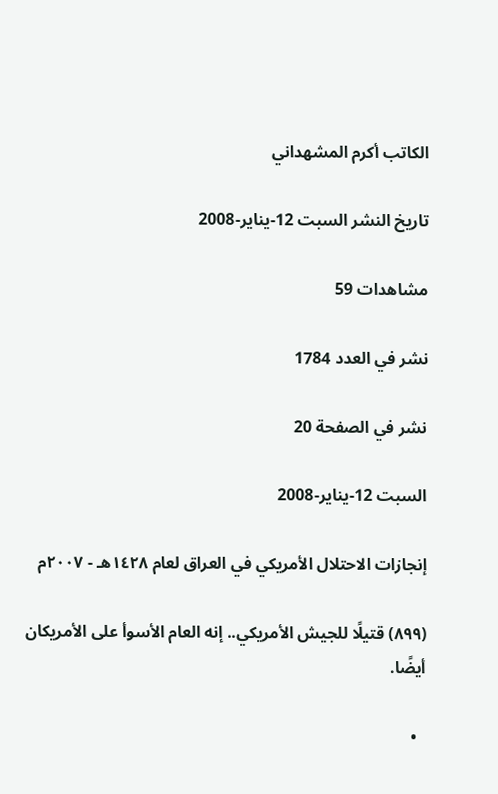الكاتب أكرم المشهداني

تاريخ النشر السبت 12-يناير-2008

مشاهدات 59

نشر في العدد 1784

نشر في الصفحة 20

السبت 12-يناير-2008

إنجازات الاحتلال الأمريكي في العراق لعام ١٤٢٨هـ - ٢٠٠٧م

(٨٩٩) قتيلًا للجيش الأمريكي.. إنه العام الأسوأ على الأمريكان أيضًا.

  •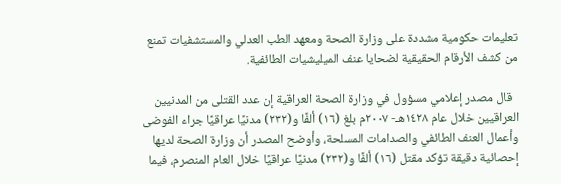تعليمات حكومية مشددة على وزارة الصحة ومعهد الطب العدلي والمستشفيات تمنع من كشف الأرقام الحقيقية لضحايا عنف الميليشيات الطائفية.

  قال مصدر إعلامي مسؤول في وزارة الصحة العراقية إن عدد القتلى من المدنيين العراقيين خلال عام ١٤٢٨هـ- ٢٠٠٧م بلغ (١٦) ألفًا و(٢٣٢) مدنيًا عراقيًا جراء الفوضى وأعمال العنف الطائفي والصدامات المسلحة، وأوضح المصدر أن وزارة الصحة لديها إحصائية دقيقة تؤكد مقتل (١٦) ألفًا و(۲۳۲) مدنيًا عراقيًا خلال العام المنصرم، فيما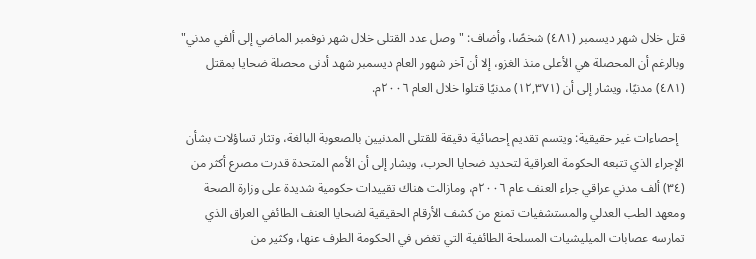قتل خلال شهر ديسمبر (٤٨١) شخصًا، وأضاف: "وصل عدد القتلى خلال شهر نوفمبر الماضي إلى ألفي مدني" وبالرغم أن المحصلة هي الأعلى منذ الغزو، إلا أن آخر شهور العام ديسمبر شهد أدنى محصلة ضحايا بمقتل (٤٨١) مدنيًا، ويشار إلى أن (۱۲,۳۷۱) مدنيًا قتلوا خلال العام ٢٠٠٦م.

  إحصاءات غير حقيقية: ويتسم تقديم إحصائية دقيقة للقتلى المدنيين بالصعوبة البالغة، وتثار تساؤلات بشأن الإجراء الذي تتبعه الحكومة العراقية لتحديد ضحايا الحرب، ويشار إلى أن الأمم المتحدة قدرت مصرع أكثر من (٣٤) ألف مدني عراقي جراء العنف عام ٢٠٠٦م، ومازالت هناك تقييدات حكومية شديدة على وزارة الصحة ومعهد الطب العدلي والمستشفيات تمنع من كشف الأرقام الحقيقية لضحايا العنف الطائفي العراق الذي تمارسه عصابات الميليشيات المسلحة الطائفية التي تغض في الحكومة الطرف عنها، وكثير من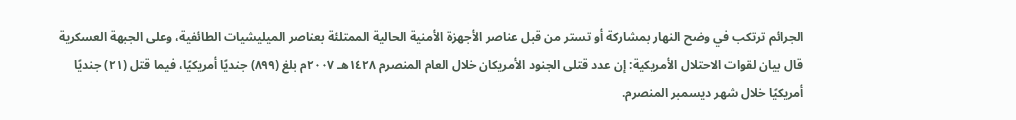الجرائم ترتكب في وضح النهار بمشاركة أو تستر من قبل عناصر الأجهزة الأمنية الحالية الممتلئة بعناصر الميليشيات الطائفية، وعلى الجبهة العسكرية قال بيان لقوات الاحتلال الأمريكية: إن عدد قتلى الجنود الأمريكان خلال العام المنصرم ١٤٢٨هـ ٢٠٠٧م بلغ (۸۹۹) جنديًا أمريكيًا، فيما قتل (٢١) جنديًا أمريكيًا خلال شهر ديسمبر المنصرم.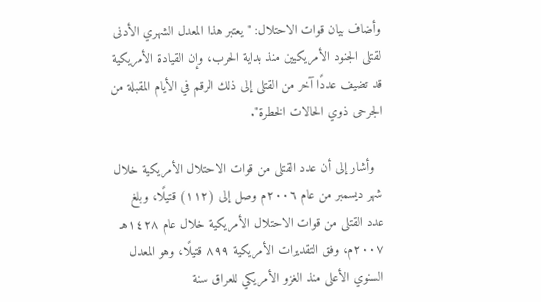وأضاف بيان قوات الاحتلال: "يعتبر هذا المعدل الشهري الأدنى لقتلى الجنود الأمريكيين منذ بداية الحرب، وإن القيادة الأمريكية قد تضيف عددًا آخر من القتلى إلى ذلك الرقم في الأيام المقبلة من الجرحى ذوي الحالات الخطرة".

  وأشار إلى أن عدد القتلى من قوات الاحتلال الأمريكية خلال شهر ديسمبر من عام ٢٠٠٦م وصل إلى (۱۱۲) قتيلًا، وبلغ عدد القتلى من قوات الاحتلال الأمريكية خلال عام ١٤٢٨هـ ٢٠٠٧م، وفق التقديرات الأمريكية ۸۹۹ قتيلًا، وهو المعدل السنوي الأعلى منذ الغزو الأمريكي للعراق سنة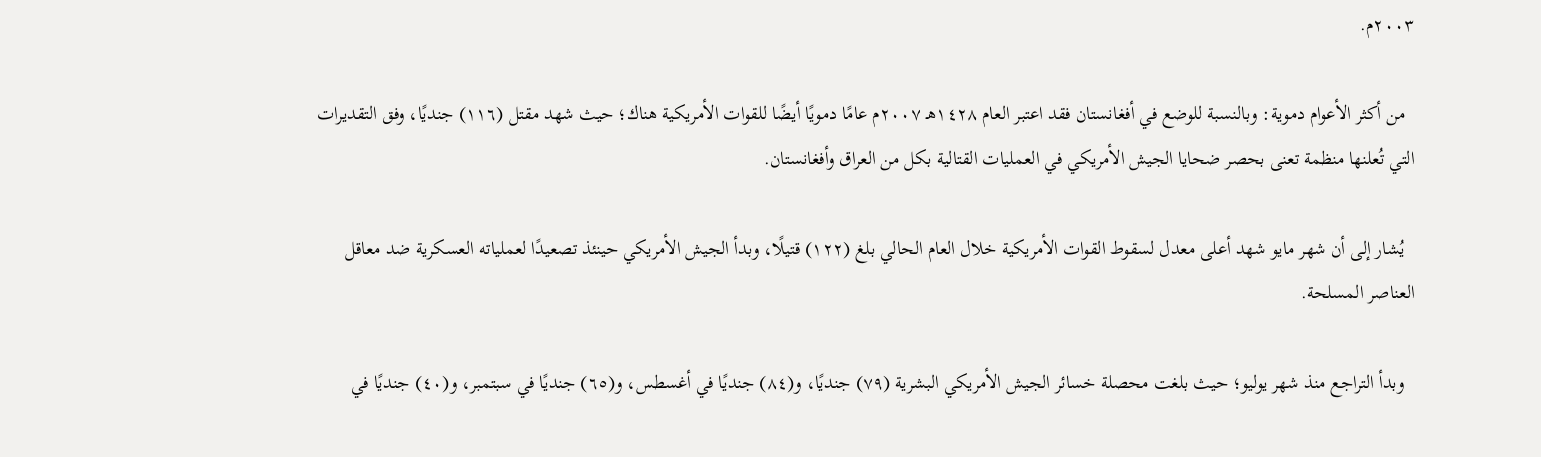٢٠٠٣م.

  من أكثر الأعوام دموية: وبالنسبة للوضع في أفغانستان فقد اعتبر العام ١٤٢٨هـ ٢٠٠٧م عامًا دمويًا أيضًا للقوات الأمريكية هناك؛ حيث شهد مقتل (۱۱٦) جنديًا، وفق التقديرات التي تُعلنها منظمة تعنى بحصر ضحايا الجيش الأمريكي في العمليات القتالية بكل من العراق وأفغانستان.

  يُشار إلى أن شهر مايو شهد أعلى معدل لسقوط القوات الأمريكية خلال العام الحالي بلغ (۱۲۲) قتيلًا، وبدأ الجيش الأمريكي حينئذ تصعيدًا لعملياته العسكرية ضد معاقل العناصر المسلحة.

  وبدأ التراجع منذ شهر يوليو؛ حيث بلغت محصلة خسائر الجيش الأمريكي البشرية (٧٩) جنديًا، و(٨٤) جنديًا في أغسطس، و(٦٥) جنديًا في سبتمبر، و(٤٠) جنديًا في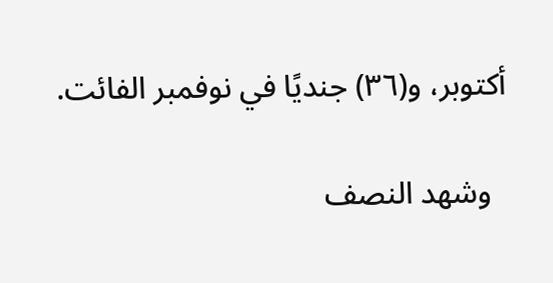أكتوبر، و(٣٦) جنديًا في نوفمبر الفائت.

  وشهد النصف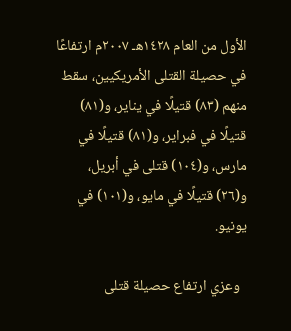الأول من العام ١٤٢٨هـ ٢٠٠٧م ارتفاعًا في حصيلة القتلى الأمريكيين، سقط منهم (٨٣) قتيلًا في يناير، و(٨١) قتيلًا في فبراير، و(٨١) قتيلًا في مارس، و(١٠٤) قتلى في أبريل، و(٢٦) قتيلًا في مايو، و(۱۰۱) في يونيو.

  وعزي ارتفاع حصيلة قتلى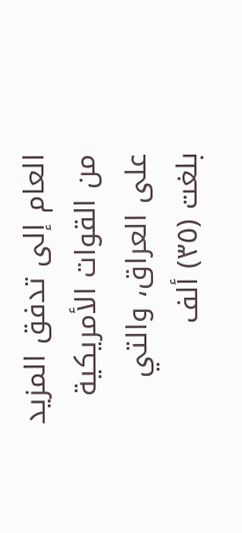العام إلى تدفق المزيد من القوات الأمريكية على العراق، والتي بلغت (٣٥) ألف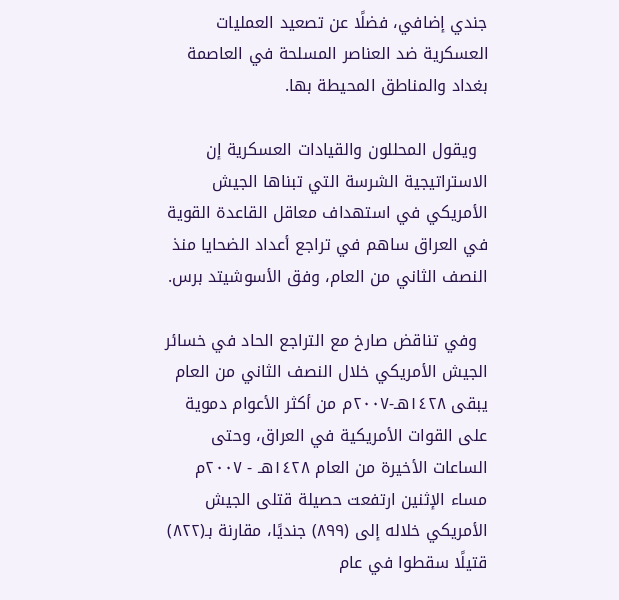جندي إضافي، فضلًا عن تصعيد العمليات العسكرية ضد العناصر المسلحة في العاصمة بغداد والمناطق المحيطة بها.

  ويقول المحللون والقيادات العسكرية إن الاستراتيجية الشرسة التي تبناها الجيش الأمريكي في استهداف معاقل القاعدة القوية في العراق ساهم في تراجع أعداد الضحايا منذ النصف الثاني من العام، وفق الأسوشيتد برس.

  وفي تناقض صارخ مع التراجع الحاد في خسائر الجيش الأمريكي خلال النصف الثاني من العام يبقى ١٤٢٨هـ-٢٠٠٧م من أكثر الأعوام دموية على القوات الأمريكية في العراق، وحتى الساعات الأخيرة من العام ١٤٢٨هـ - ٢٠٠٧م مساء الإثنين ارتفعت حصيلة قتلى الجيش الأمريكي خلاله إلى (۸۹۹) جنديًا، مقارنة بـ(٨٢٢) قتيلًا سقطوا في عام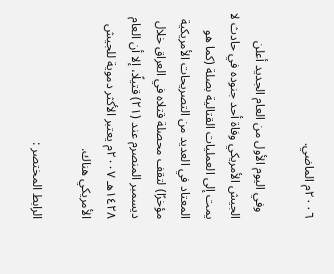٢٠٠٦م الماضي.

  وفي اليوم الأول من العام الجديد أعلن الجيش الأمريكي وفاة أحد جنوده في حادث لا يمت إلى العمليات القتالية بصلة (كما هو المعتاد في العديد من التصريحات الأمريكية مؤخرًا) لتقف محصلة قتلاه في العراق خلال ديسمبر المنصرم عند (۲۱) قتيلًا، إلا أن العام ١٤٢٨هـ ٢٠٠٧م يعتبر الأكثر دموية للجيش الأمريكي هناك.

الرابط المختصر :